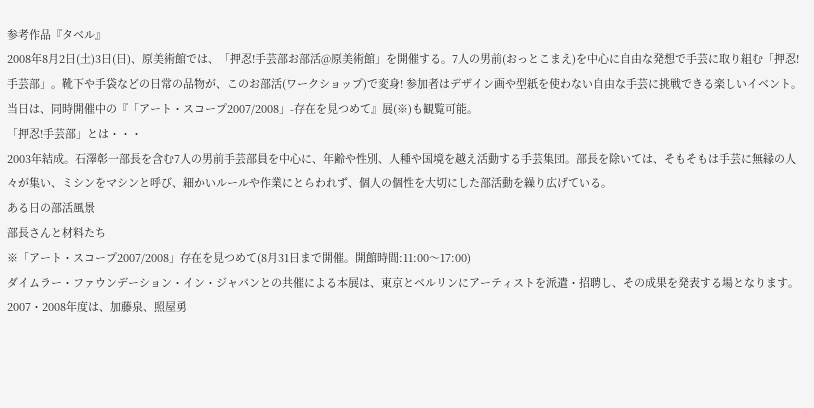参考作品『タベル』
2008年8月2日(土)3日(日)、原美術館では、「押忍!手芸部お部活@原美術館」を開催する。7人の男前(おっとこまえ)を中心に自由な発想で手芸に取り組む「押忍!手芸部」。靴下や手袋などの日常の品物が、このお部活(ワークショップ)で変身! 参加者はデザイン画や型紙を使わない自由な手芸に挑戦できる楽しいイベント。当日は、同時開催中の『「アート・スコープ2007/2008」-存在を見つめて』展(※)も観覧可能。
「押忍!手芸部」とは・・・
2003年結成。石澤彰一部長を含む7人の男前手芸部員を中心に、年齢や性別、人種や国境を越え活動する手芸集団。部長を除いては、そもそもは手芸に無縁の人々が集い、ミシンをマシンと呼び、細かいルールや作業にとらわれず、個人の個性を大切にした部活動を繰り広げている。
ある日の部活風景
部長さんと材料たち
※「アート・スコープ2007/2008」存在を見つめて(8月31日まで開催。開館時間:11:00〜17:00)
ダイムラー・ファウンデーション・イン・ジャパンとの共催による本展は、東京とベルリンにアーティストを派遣・招聘し、その成果を発表する場となります。2007・2008年度は、加藤泉、照屋勇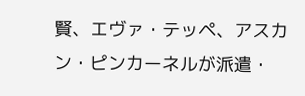賢、エヴァ・テッペ、アスカン・ピンカーネルが派遣・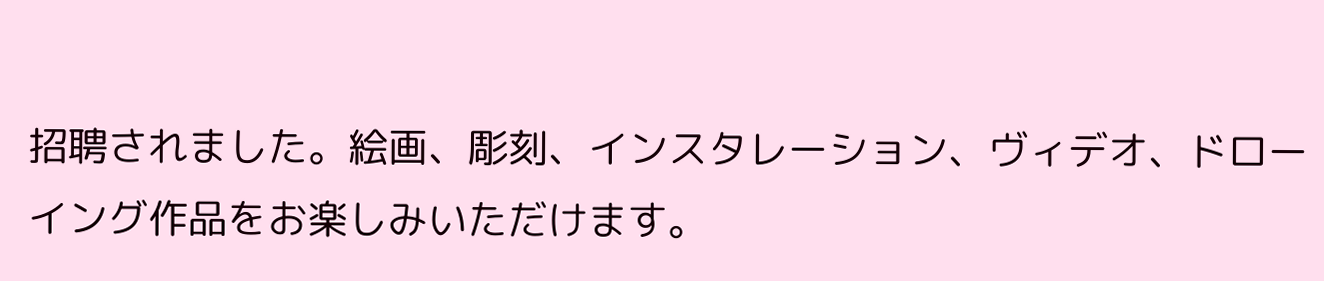招聘されました。絵画、彫刻、インスタレーション、ヴィデオ、ドローイング作品をお楽しみいただけます。